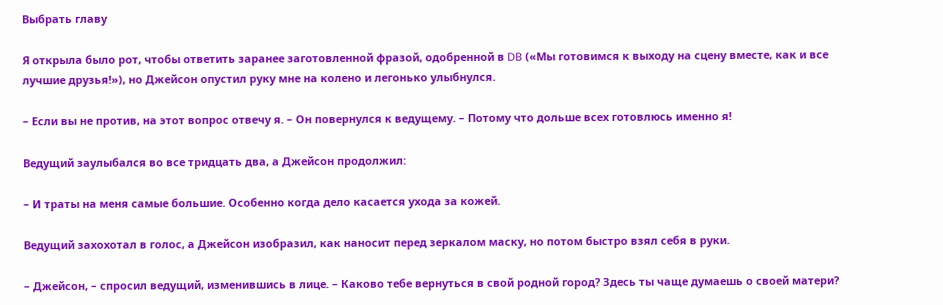Выбрать главу

Я открыла было рот, чтобы ответить заранее заготовленной фразой, одобренной в DB («Мы готовимся к выходу на сцену вместе, как и все лучшие друзья!»), но Джейсон опустил руку мне на колено и легонько улыбнулся.

– Если вы не против, на этот вопрос отвечу я. – Он повернулся к ведущему. – Потому что дольше всех готовлюсь именно я!

Ведущий заулыбался во все тридцать два, а Джейсон продолжил:

– И траты на меня самые большие. Особенно когда дело касается ухода за кожей.

Ведущий захохотал в голос, а Джейсон изобразил, как наносит перед зеркалом маску, но потом быстро взял себя в руки.

– Джейсон, – спросил ведущий, изменившись в лице. – Каково тебе вернуться в свой родной город? Здесь ты чаще думаешь о своей матери?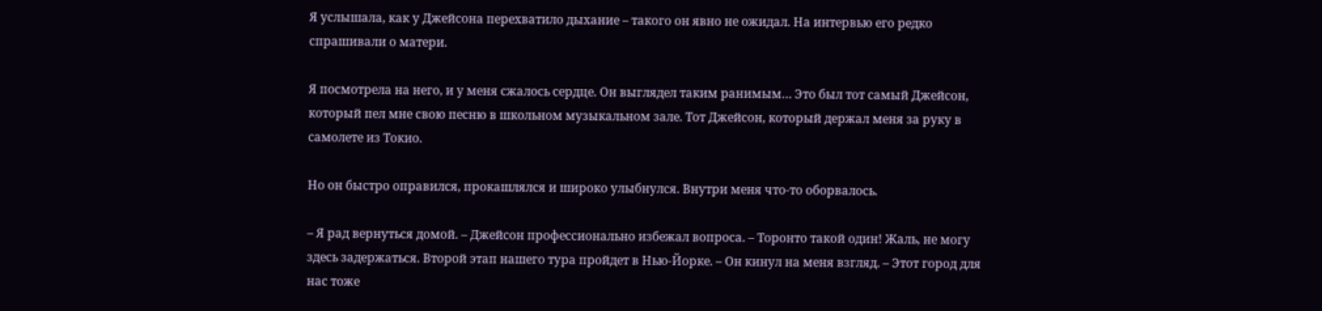Я услышала, как у Джейсона перехватило дыхание – такого он явно не ожидал. На интервью его редко спрашивали о матери.

Я посмотрела на него, и у меня сжалось сердце. Он выглядел таким ранимым… Это был тот самый Джейсон, который пел мне свою песню в школьном музыкальном зале. Тот Джейсон, который держал меня за руку в самолете из Токио.

Но он быстро оправился, прокашлялся и широко улыбнулся. Внутри меня что-то оборвалось.

– Я рад вернуться домой. – Джейсон профессионально избежал вопроса. – Торонто такой один! Жаль, не могу здесь задержаться. Второй этап нашего тура пройдет в Нью-Йорке. – Он кинул на меня взгляд. – Этот город для нас тоже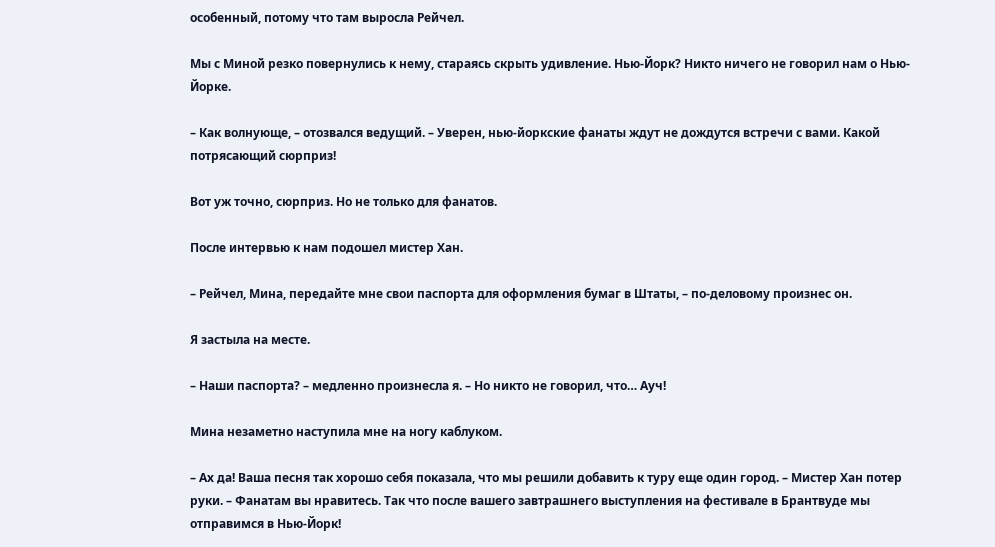особенный, потому что там выросла Рейчел.

Мы с Миной резко повернулись к нему, стараясь скрыть удивление. Нью-Йорк? Никто ничего не говорил нам о Нью-Йорке.

– Как волнующе, – отозвался ведущий. – Уверен, нью-йоркские фанаты ждут не дождутся встречи с вами. Какой потрясающий сюрприз!

Вот уж точно, сюрприз. Но не только для фанатов.

После интервью к нам подошел мистер Хан.

– Рейчел, Мина, передайте мне свои паспорта для оформления бумаг в Штаты, – по-деловому произнес он.

Я застыла на месте.

– Наши паспорта? – медленно произнесла я. – Но никто не говорил, что… Ауч!

Мина незаметно наступила мне на ногу каблуком.

– Ах да! Ваша песня так хорошо себя показала, что мы решили добавить к туру еще один город. – Мистер Хан потер руки. – Фанатам вы нравитесь. Так что после вашего завтрашнего выступления на фестивале в Брантвуде мы отправимся в Нью-Йорк!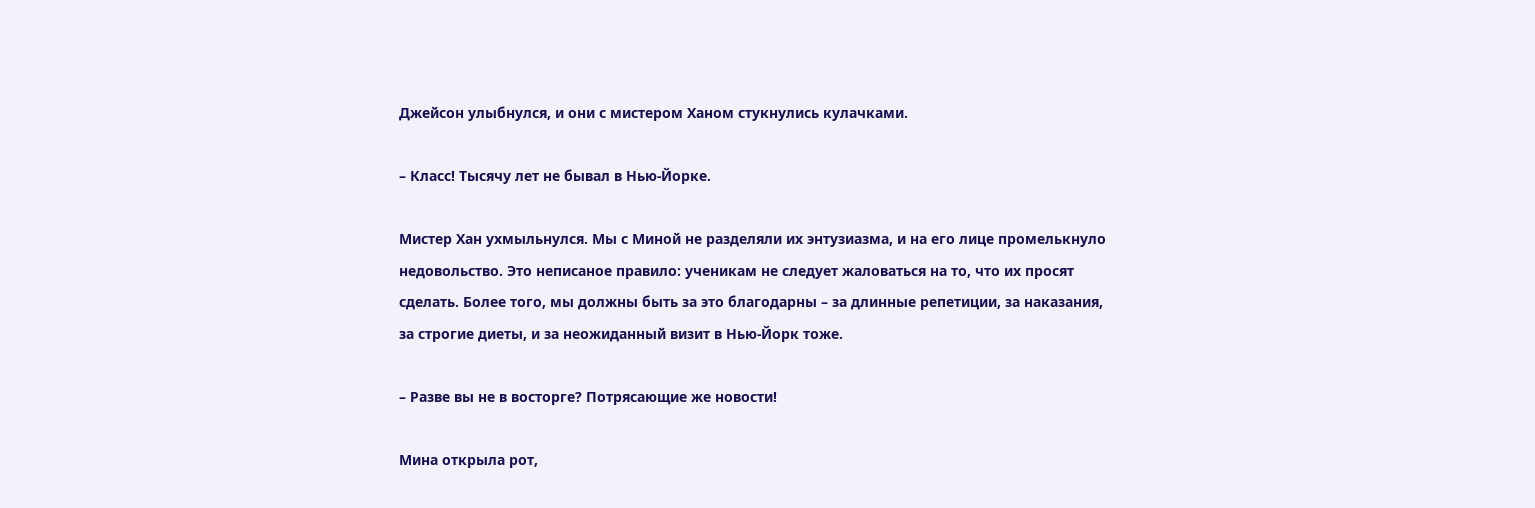Джейсон улыбнулся, и они с мистером Ханом стукнулись кулачками.

– Класс! Тысячу лет не бывал в Нью-Йорке.

Мистер Хан ухмыльнулся. Мы с Миной не разделяли их энтузиазма, и на его лице промелькнуло недовольство. Это неписаное правило: ученикам не следует жаловаться на то, что их просят сделать. Более того, мы должны быть за это благодарны – за длинные репетиции, за наказания, за строгие диеты, и за неожиданный визит в Нью-Йорк тоже.

– Разве вы не в восторге? Потрясающие же новости!

Мина открыла рот,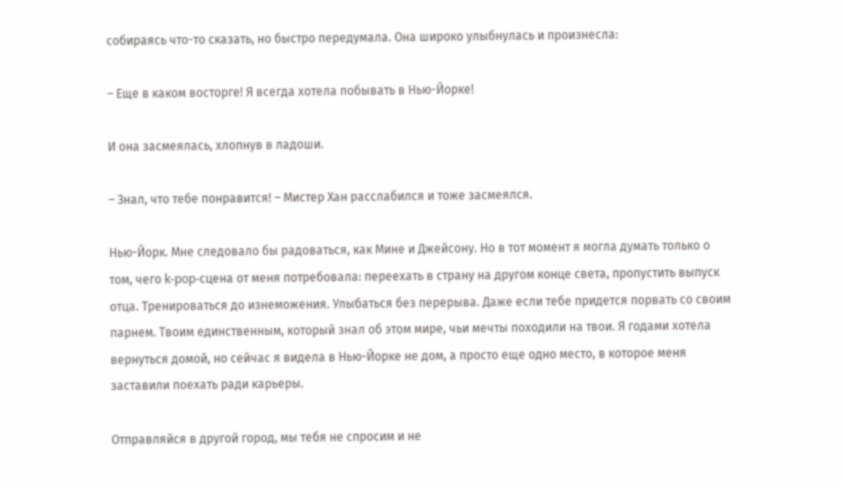собираясь что-то сказать, но быстро передумала. Она широко улыбнулась и произнесла:

– Еще в каком восторге! Я всегда хотела побывать в Нью-Йорке!

И она засмеялась, хлопнув в ладоши.

– Знал, что тебе понравится! – Мистер Хан расслабился и тоже засмеялся.

Нью-Йорк. Мне следовало бы радоваться, как Мине и Джейсону. Но в тот момент я могла думать только о том, чего k-pop-сцена от меня потребовала: переехать в страну на другом конце света, пропустить выпуск отца. Тренироваться до изнеможения. Улыбаться без перерыва. Даже если тебе придется порвать со своим парнем. Твоим единственным, который знал об этом мире, чьи мечты походили на твои. Я годами хотела вернуться домой, но сейчас я видела в Нью-Йорке не дом, а просто еще одно место, в которое меня заставили поехать ради карьеры.

Отправляйся в другой город, мы тебя не спросим и не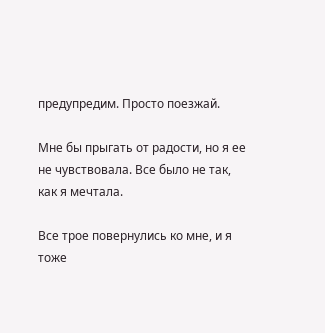предупредим. Просто поезжай.

Мне бы прыгать от радости, но я ее не чувствовала. Все было не так, как я мечтала.

Все трое повернулись ко мне, и я тоже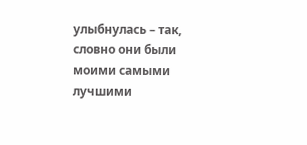улыбнулась – так, словно они были моими самыми лучшими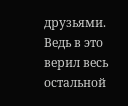друзьями. Ведь в это верил весь остальной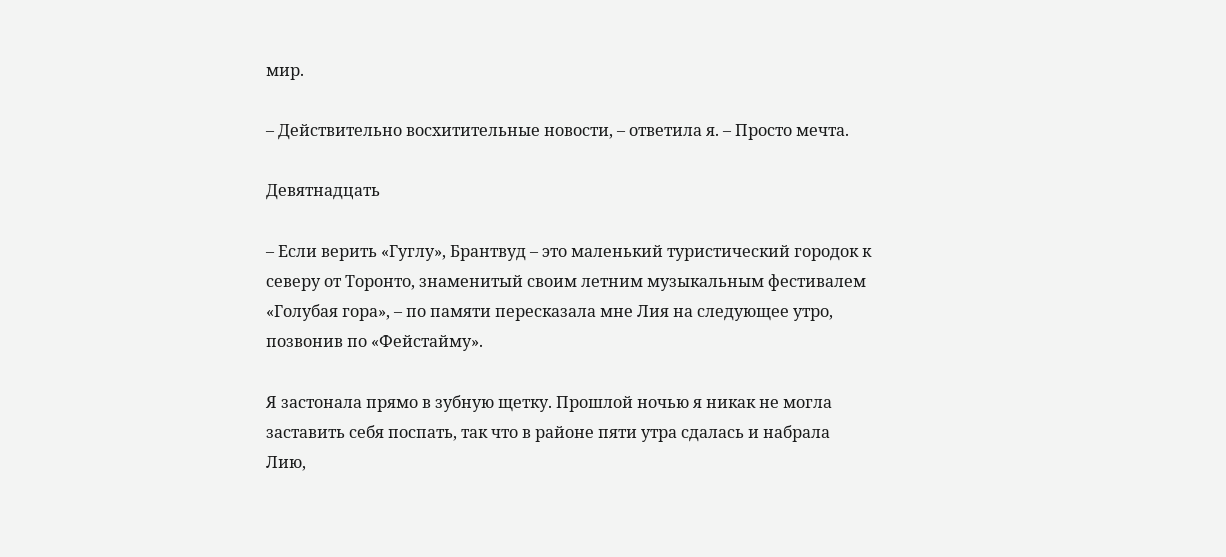мир.

– Действительно восхитительные новости, – ответила я. – Просто мечта.

Девятнадцать

– Если верить «Гуглу», Брантвуд – это маленький туристический городок к северу от Торонто, знаменитый своим летним музыкальным фестивалем «Голубая гора», – по памяти пересказала мне Лия на следующее утро, позвонив по «Фейстайму».

Я застонала прямо в зубную щетку. Прошлой ночью я никак не могла заставить себя поспать, так что в районе пяти утра сдалась и набрала Лию,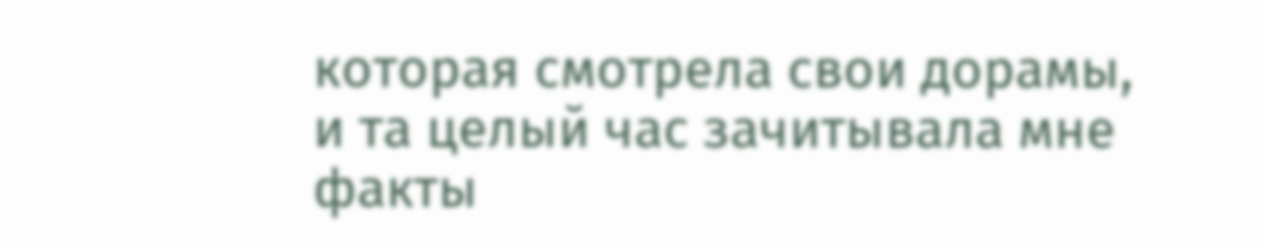которая смотрела свои дорамы, и та целый час зачитывала мне факты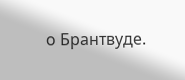о Брантвуде.